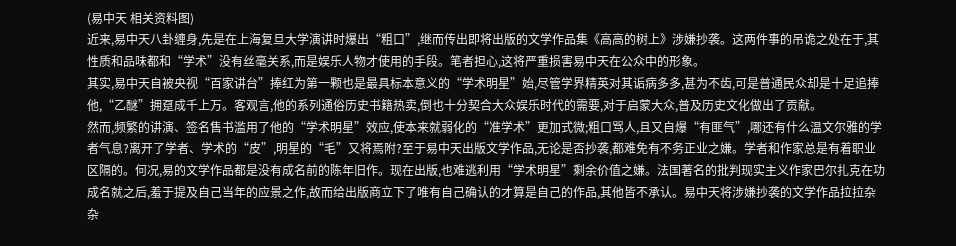(易中天 相关资料图)
近来,易中天八卦缠身,先是在上海复旦大学演讲时爆出“粗口”,继而传出即将出版的文学作品集《高高的树上》涉嫌抄袭。这两件事的吊诡之处在于,其性质和品味都和“学术”没有丝毫关系,而是娱乐人物才使用的手段。笔者担心,这将严重损害易中天在公众中的形象。
其实,易中天自被央视“百家讲台”捧红为第一颗也是最具标本意义的“学术明星”始,尽管学界精英对其诟病多多,甚为不齿,可是普通民众却是十足追捧他,“乙醚”拥趸成千上万。客观言,他的系列通俗历史书籍热卖,倒也十分契合大众娱乐时代的需要,对于启蒙大众,普及历史文化做出了贡献。
然而,频繁的讲演、签名售书滥用了他的“学术明星”效应,使本来就弱化的“准学术”更加式微;粗口骂人,且又自爆“有匪气”,哪还有什么温文尔雅的学者气息?离开了学者、学术的“皮”,明星的“毛”又将焉附?至于易中天出版文学作品,无论是否抄袭,都难免有不务正业之嫌。学者和作家总是有着职业区隔的。何况,易的文学作品都是没有成名前的陈年旧作。现在出版,也难逃利用“学术明星”剩余价值之嫌。法国著名的批判现实主义作家巴尔扎克在功成名就之后,羞于提及自己当年的应景之作,故而给出版商立下了唯有自己确认的才算是自己的作品,其他皆不承认。易中天将涉嫌抄袭的文学作品拉拉杂杂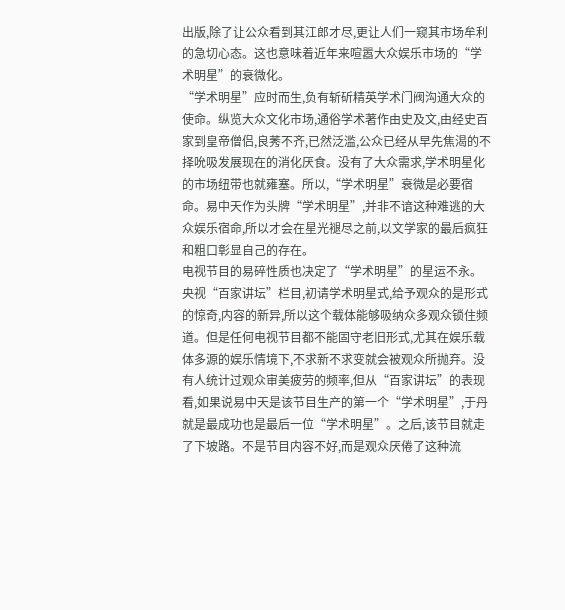出版,除了让公众看到其江郎才尽,更让人们一窥其市场牟利的急切心态。这也意味着近年来喧嚣大众娱乐市场的“学术明星”的衰微化。
“学术明星”应时而生,负有斩斫精英学术门阀沟通大众的使命。纵览大众文化市场,通俗学术著作由史及文,由经史百家到皇帝僧侣,良莠不齐,已然泛滥,公众已经从早先焦渴的不择吮吸发展现在的消化厌食。没有了大众需求,学术明星化的市场纽带也就雍塞。所以,“学术明星”衰微是必要宿命。易中天作为头牌“学术明星”,并非不谙这种难逃的大众娱乐宿命,所以才会在星光褪尽之前,以文学家的最后疯狂和粗口彰显自己的存在。
电视节目的易碎性质也决定了“学术明星”的星运不永。央视“百家讲坛”栏目,初请学术明星式,给予观众的是形式的惊奇,内容的新异,所以这个载体能够吸纳众多观众锁住频道。但是任何电视节目都不能固守老旧形式,尤其在娱乐载体多源的娱乐情境下,不求新不求变就会被观众所抛弃。没有人统计过观众审美疲劳的频率,但从“百家讲坛”的表现看,如果说易中天是该节目生产的第一个“学术明星”,于丹就是最成功也是最后一位“学术明星”。之后,该节目就走了下坡路。不是节目内容不好,而是观众厌倦了这种流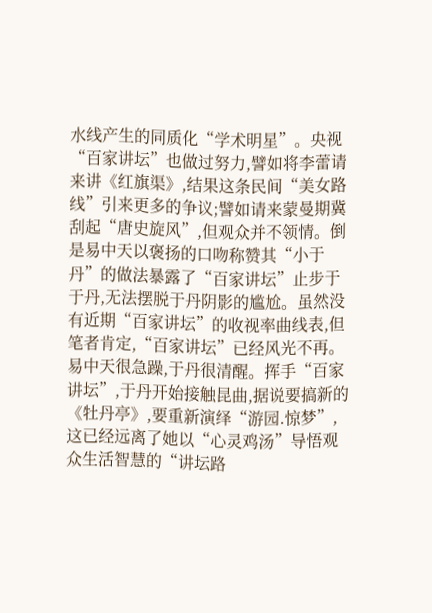水线产生的同质化“学术明星”。央视“百家讲坛”也做过努力,譬如将李蕾请来讲《红旗渠》,结果这条民间“美女路线”引来更多的争议;譬如请来蒙曼期冀刮起“唐史旋风”,但观众并不领情。倒是易中天以褒扬的口吻称赞其“小于丹”的做法暴露了“百家讲坛”止步于于丹,无法摆脱于丹阴影的尴尬。虽然没有近期“百家讲坛”的收视率曲线表,但笔者肯定,“百家讲坛”已经风光不再。
易中天很急躁,于丹很清醒。挥手“百家讲坛”,于丹开始接触昆曲,据说要搞新的《牡丹亭》,要重新演绎“游园.惊梦”,这已经远离了她以“心灵鸡汤”导悟观众生活智慧的“讲坛路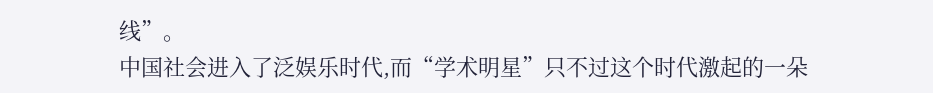线”。
中国社会进入了泛娱乐时代,而“学术明星”只不过这个时代激起的一朵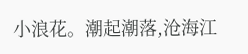小浪花。潮起潮落,沧海江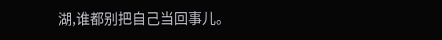湖,谁都别把自己当回事儿。